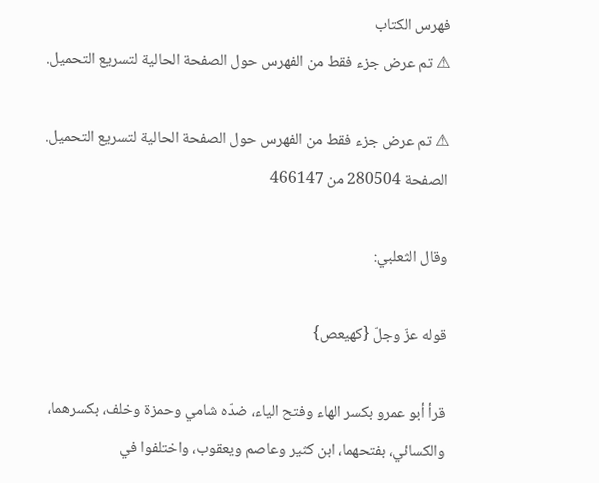فهرس الكتاب
⚠ تم عرض جزء فقط من الفهرس حول الصفحة الحالية لتسريع التحميل.

⚠ تم عرض جزء فقط من الفهرس حول الصفحة الحالية لتسريع التحميل.
الصفحة 280504 من 466147

وقال الثعلبي:

قوله عزّ وجلّ {كهيعص}

قرأ أبو عمرو بكسر الهاء وفتح الياء، ضدّه شامي وحمزة وخلف، بكسرهما، والكسائي، بفتحهما، ابن كثير وعاصم ويعقوب، واختلفوا في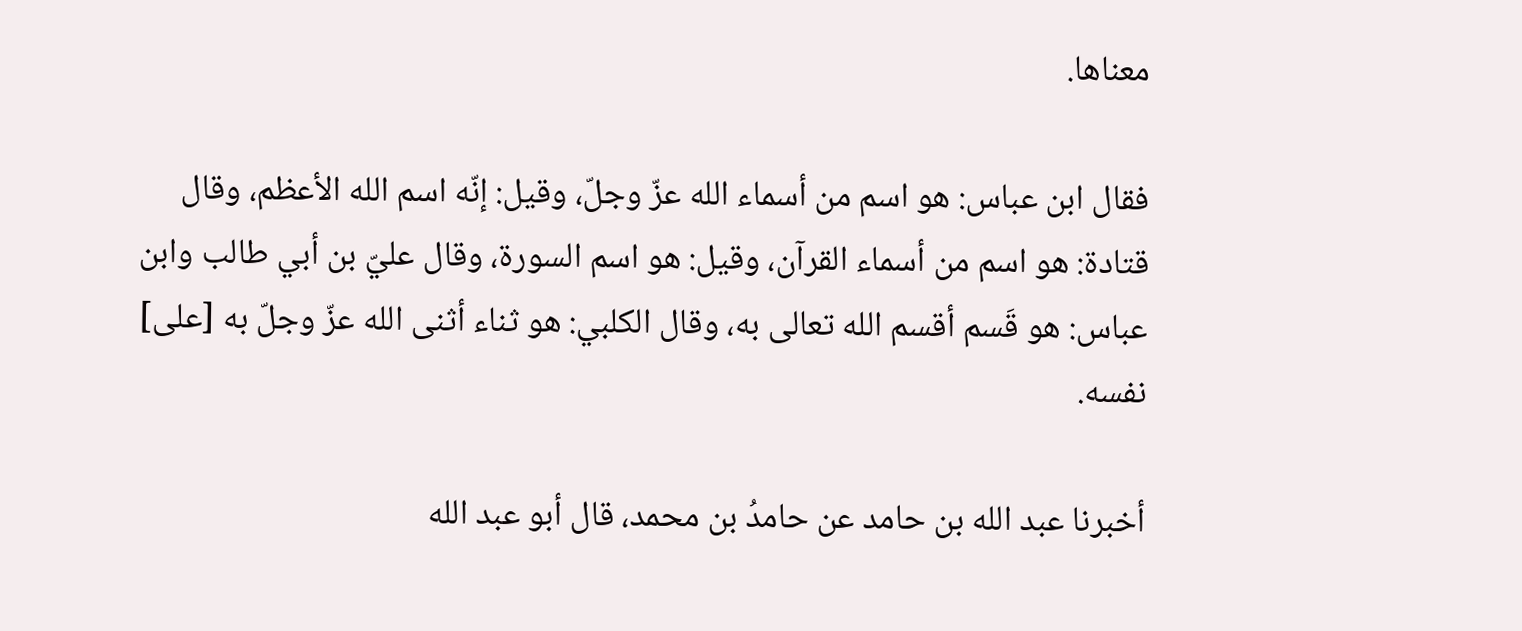معناها.

فقال ابن عباس: هو اسم من أسماء الله عزّ وجلّ، وقيل: إنّه اسم الله الأعظم، وقال قتادة: هو اسم من أسماء القرآن، وقيل: هو اسم السورة، وقال عليّ بن أبي طالب وابن عباس: هو قَسم أقسم الله تعالى به، وقال الكلبي: هو ثناء أثنى الله عزّ وجلّ به [على] نفسه.

أخبرنا عبد الله بن حامد عن حامدُ بن محمد، قال أبو عبد الله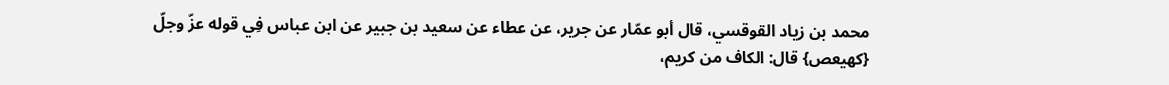محمد بن زياد القوقسي، قال أبو عمّار عن جرير، عن عطاء عن سعيد بن جبير عن ابن عباس فِي قوله عزّ وجلّ {كهيعص} قال: الكاف من كريم،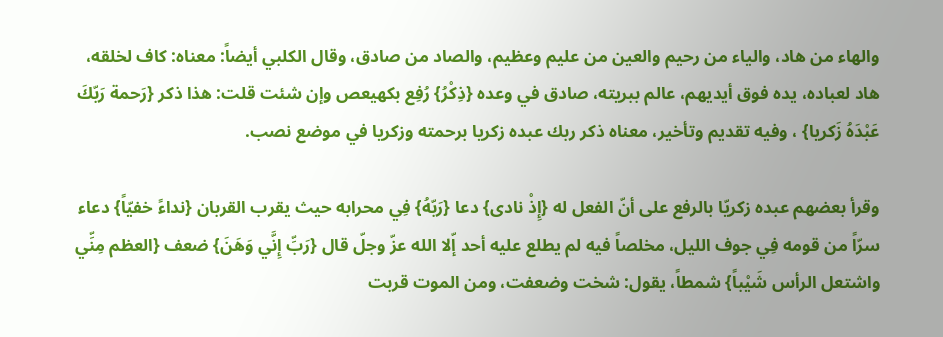والهاء من هاد، والياء من رحيم والعين من عليم وعظيم، والصاد من صادق، وقال الكلبي أيضاً: معناه: كاف لخلقه، هاد لعباده، يده فوق أيديهم، عالم ببريته، صادق في وعده {ذِكْرُ} رُفِع بكهيعص وإن شئت قلت: هذا ذكر {رَحمة رَبّكَ عَبْدَهُ زَكريا} ، وفيه تقديم وتأخير، معناه ذكر ربك عبده زكريا برحمته وزكريا في موضع نصب.

وقرأ بعضهم عبده زكريّا بالرفع على أنّ الفعل له {إِذْ نادى} دعا {رَبّهُ} فِي محرابه حيث يقرب القربان {نداءً خفيّاً} دعاء سرّاً من قومه فِي جوف الليل، مخلصاً فيه لم يطلع عليه أحد إّلا الله عزّ وجلّ قال {رَبِّ إِنَّي وَهَنَ} ضعف {العظم مِنِّي واشتعل الرأس شَيْباً} شمطاً، يقول: شخت وضعفت، ومن الموت قربت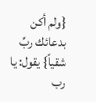{ولم أكن بدعائك ربِّ شقياً} يقول: يا رب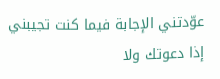عوّدتني الإجابة فيما كنت تجيبني إذا دعوتك ولا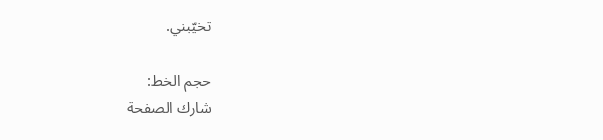تخيّبني.

حجم الخط:
شارك الصفحة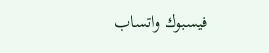فيسبوك واتساب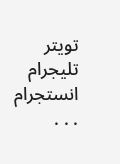تويتر تليجرام انستجرام
. . .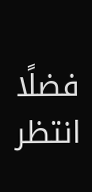فضلًا انتظر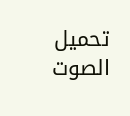تحميل الصوت